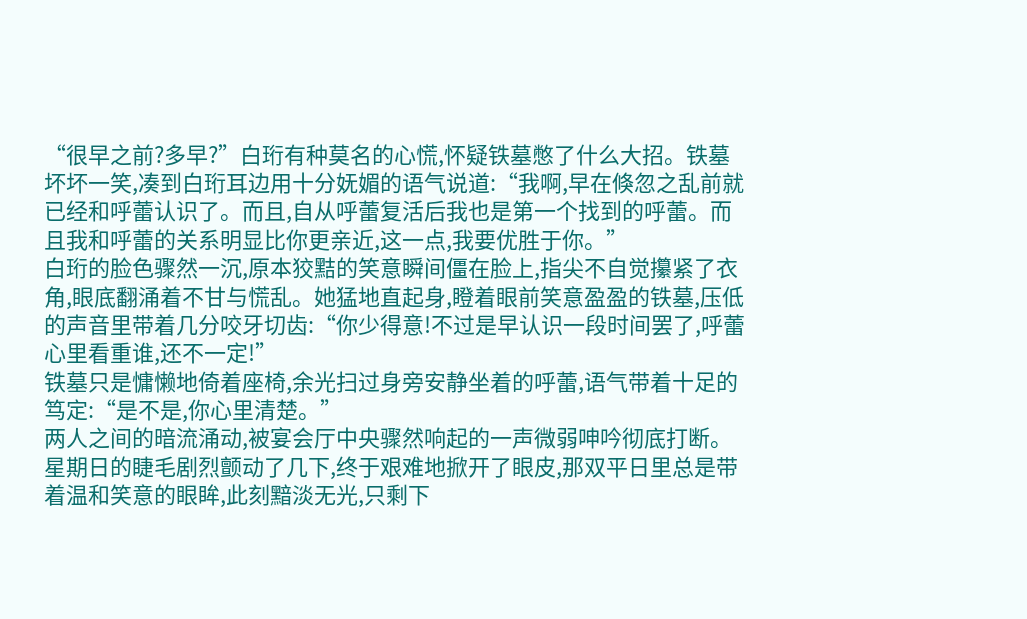“很早之前?多早?”白珩有种莫名的心慌,怀疑铁墓憋了什么大招。铁墓坏坏一笑,凑到白珩耳边用十分妩媚的语气说道:“我啊,早在倏忽之乱前就已经和呼蕾认识了。而且,自从呼蕾复活后我也是第一个找到的呼蕾。而且我和呼蕾的关系明显比你更亲近,这一点,我要优胜于你。”
白珩的脸色骤然一沉,原本狡黠的笑意瞬间僵在脸上,指尖不自觉攥紧了衣角,眼底翻涌着不甘与慌乱。她猛地直起身,瞪着眼前笑意盈盈的铁墓,压低的声音里带着几分咬牙切齿:“你少得意!不过是早认识一段时间罢了,呼蕾心里看重谁,还不一定!”
铁墓只是慵懒地倚着座椅,余光扫过身旁安静坐着的呼蕾,语气带着十足的笃定:“是不是,你心里清楚。”
两人之间的暗流涌动,被宴会厅中央骤然响起的一声微弱呻吟彻底打断。
星期日的睫毛剧烈颤动了几下,终于艰难地掀开了眼皮,那双平日里总是带着温和笑意的眼眸,此刻黯淡无光,只剩下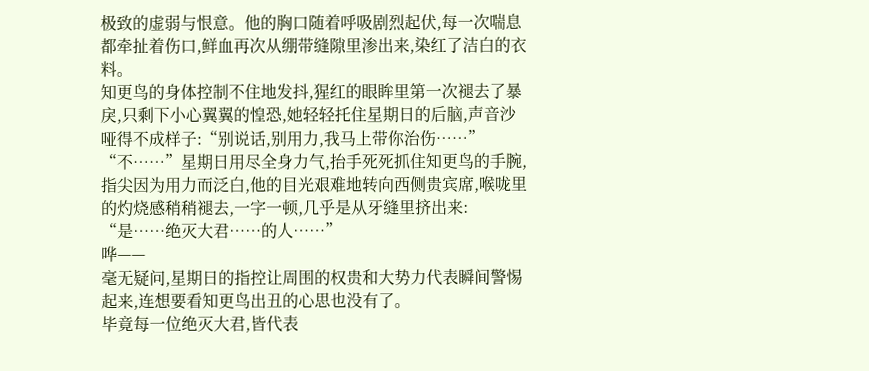极致的虚弱与恨意。他的胸口随着呼吸剧烈起伏,每一次喘息都牵扯着伤口,鲜血再次从绷带缝隙里渗出来,染红了洁白的衣料。
知更鸟的身体控制不住地发抖,猩红的眼眸里第一次褪去了暴戾,只剩下小心翼翼的惶恐,她轻轻托住星期日的后脑,声音沙哑得不成样子:“别说话,别用力,我马上带你治伤……”
“不……”星期日用尽全身力气,抬手死死抓住知更鸟的手腕,指尖因为用力而泛白,他的目光艰难地转向西侧贵宾席,喉咙里的灼烧感稍稍褪去,一字一顿,几乎是从牙缝里挤出来:
“是……绝灭大君……的人……”
哗——
毫无疑问,星期日的指控让周围的权贵和大势力代表瞬间警惕起来,连想要看知更鸟出丑的心思也没有了。
毕竟每一位绝灭大君,皆代表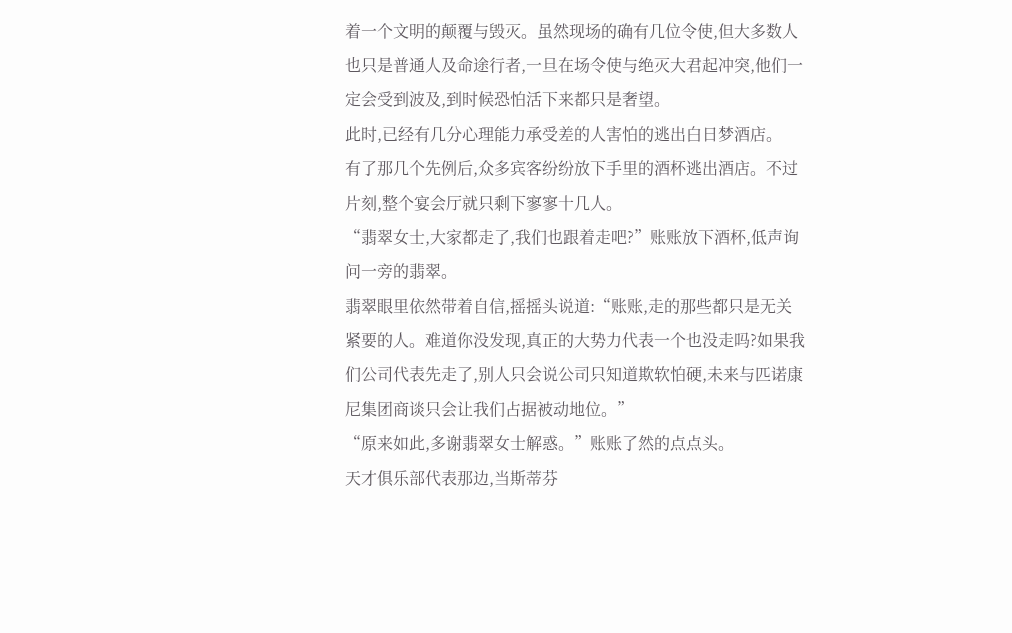着一个文明的颠覆与毁灭。虽然现场的确有几位令使,但大多数人也只是普通人及命途行者,一旦在场令使与绝灭大君起冲突,他们一定会受到波及,到时候恐怕活下来都只是奢望。
此时,已经有几分心理能力承受差的人害怕的逃出白日梦酒店。
有了那几个先例后,众多宾客纷纷放下手里的酒杯逃出酒店。不过片刻,整个宴会厅就只剩下寥寥十几人。
“翡翠女士,大家都走了,我们也跟着走吧?”账账放下酒杯,低声询问一旁的翡翠。
翡翠眼里依然带着自信,摇摇头说道:“账账,走的那些都只是无关紧要的人。难道你没发现,真正的大势力代表一个也没走吗?如果我们公司代表先走了,别人只会说公司只知道欺软怕硬,未来与匹诺康尼集团商谈只会让我们占据被动地位。”
“原来如此,多谢翡翠女士解惑。”账账了然的点点头。
天才俱乐部代表那边,当斯蒂芬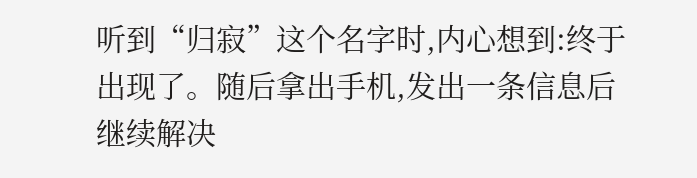听到“归寂”这个名字时,内心想到:终于出现了。随后拿出手机,发出一条信息后继续解决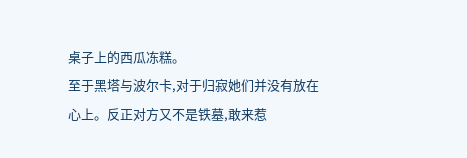桌子上的西瓜冻糕。
至于黑塔与波尔卡,对于归寂她们并没有放在心上。反正对方又不是铁墓,敢来惹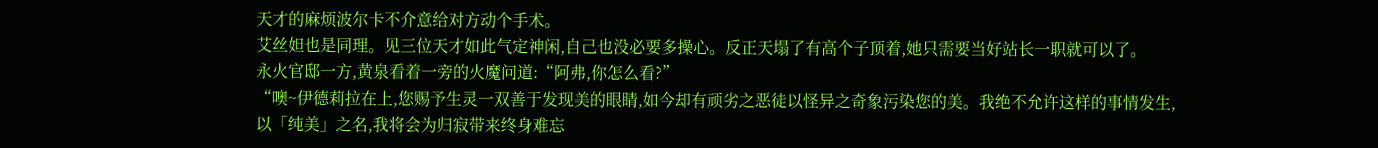天才的麻烦波尔卡不介意给对方动个手术。
艾丝妲也是同理。见三位天才如此气定神闲,自己也没必要多操心。反正天塌了有高个子顶着,她只需要当好站长一职就可以了。
永火官邸一方,黄泉看着一旁的火魔问道:“阿弗,你怎么看?”
“噢~伊德莉拉在上,您赐予生灵一双善于发现美的眼睛,如今却有顽劣之恶徒以怪异之奇象污染您的美。我绝不允许这样的事情发生,以「纯美」之名,我将会为归寂带来终身难忘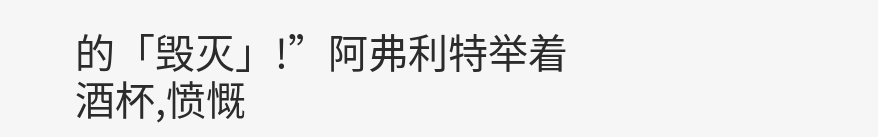的「毁灭」!”阿弗利特举着酒杯,愤慨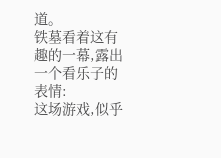道。
铁墓看着这有趣的一幕,露出一个看乐子的表情:
这场游戏,似乎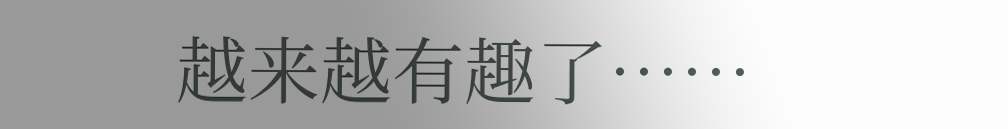越来越有趣了……